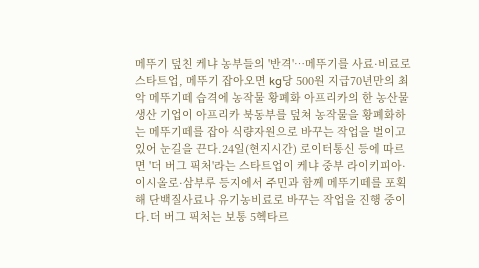메뚜기 덮친 케냐 농부들의 '반격'…메뚜기를 사료·비료로
스타트업, 메뚜기 잡아오면 kg당 500원 지급70년만의 최악 메뚜기떼 습격에 농작물 황폐화 아프리카의 한 농산물 생산 기업이 아프리카 북동부를 덮쳐 농작물을 황폐화하는 메뚜기떼를 잡아 식량자원으로 바꾸는 작업을 벌이고 있어 눈길을 끈다.24일(현지시간) 로이터통신 등에 따르면 '더 버그 픽처'라는 스타트업이 케냐 중부 라이키피아·이시올로·삼부루 등지에서 주민과 함께 메뚜기떼를 포획해 단백질사료나 유기농비료로 바꾸는 작업을 진행 중이다.더 버그 픽처는 보통 5헥타르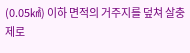(0.05㎢) 이하 면적의 거주지를 덮쳐 살충제로